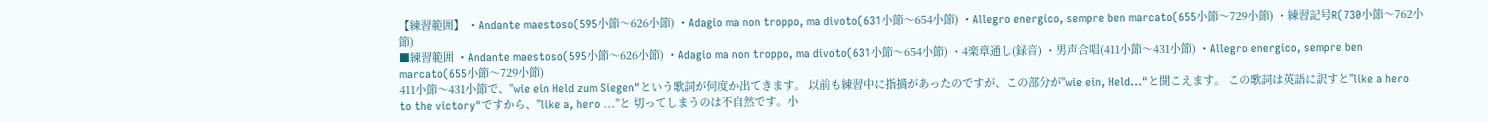【練習範囲】 ・Andante maestoso(595小節〜626小節) ・Adagio ma non troppo, ma divoto(631小節〜654小節) ・Allegro energico, sempre ben marcato(655小節〜729小節) ・練習記号R(730小節〜762小節)
■練習範囲 ・Andante maestoso(595小節〜626小節) ・Adagio ma non troppo, ma divoto(631小節〜654小節) ・4楽章通し(録音) ・男声合唱(411小節〜431小節) ・Allegro energico, sempre ben marcato(655小節〜729小節)
411小節〜431小節で、"wie ein Held zum Siegen"という歌詞が何度か出てきます。 以前も練習中に指摘があったのですが、この部分が"wie ein, Held..."と聞こえます。 この歌詞は英語に訳すと"like a hero to the victory"ですから、"like a, hero ..."と 切ってしまうのは不自然です。小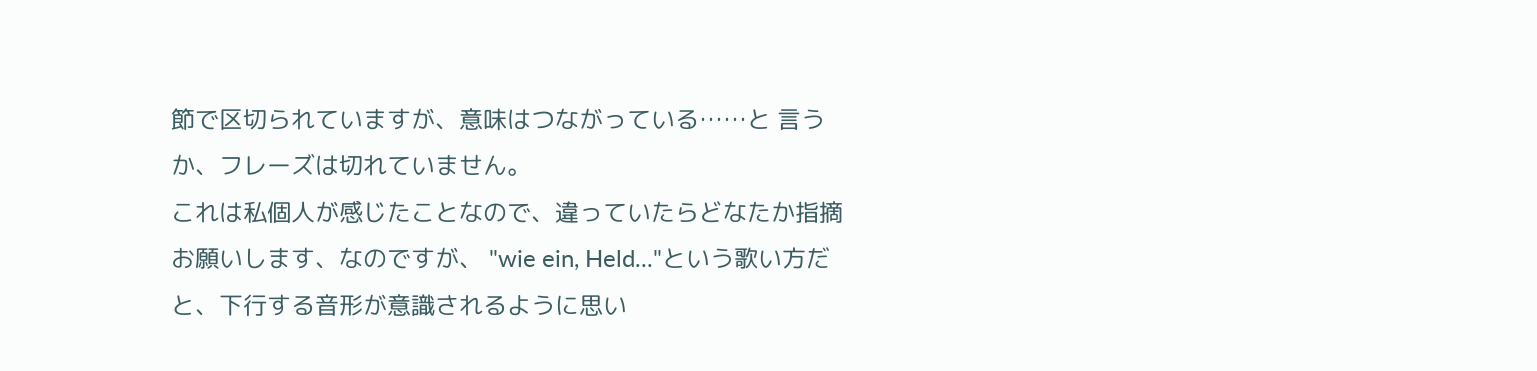節で区切られていますが、意味はつながっている……と 言うか、フレーズは切れていません。
これは私個人が感じたことなので、違っていたらどなたか指摘お願いします、なのですが、 "wie ein, Held..."という歌い方だと、下行する音形が意識されるように思い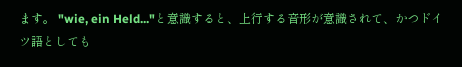ます。 "wie, ein Held..."と意識すると、上行する音形が意識されて、かつドイツ語としても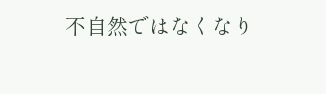不自然ではなくなり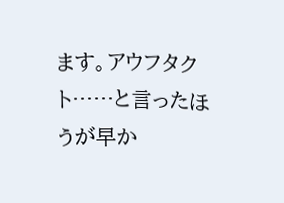ます。アウフタクト……と言ったほうが早か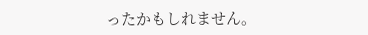ったかもしれません。